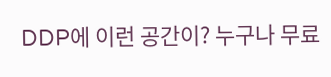DDP에 이런 공간이? 누구나 무료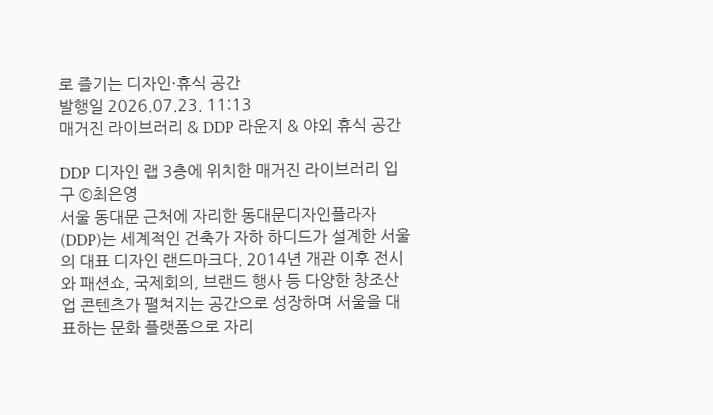로 즐기는 디자인·휴식 공간
발행일 2026.07.23. 11:13
매거진 라이브러리 & DDP 라운지 & 야외 휴식 공간

DDP 디자인 랩 3층에 위치한 매거진 라이브러리 입구 ©최은영
서울 동대문 근처에 자리한 동대문디자인플라자(DDP)는 세계적인 건축가 자하 하디드가 설계한 서울의 대표 디자인 랜드마크다. 2014년 개관 이후 전시와 패션쇼, 국제회의, 브랜드 행사 등 다양한 창조산업 콘텐츠가 펼쳐지는 공간으로 성장하며 서울을 대표하는 문화 플랫폼으로 자리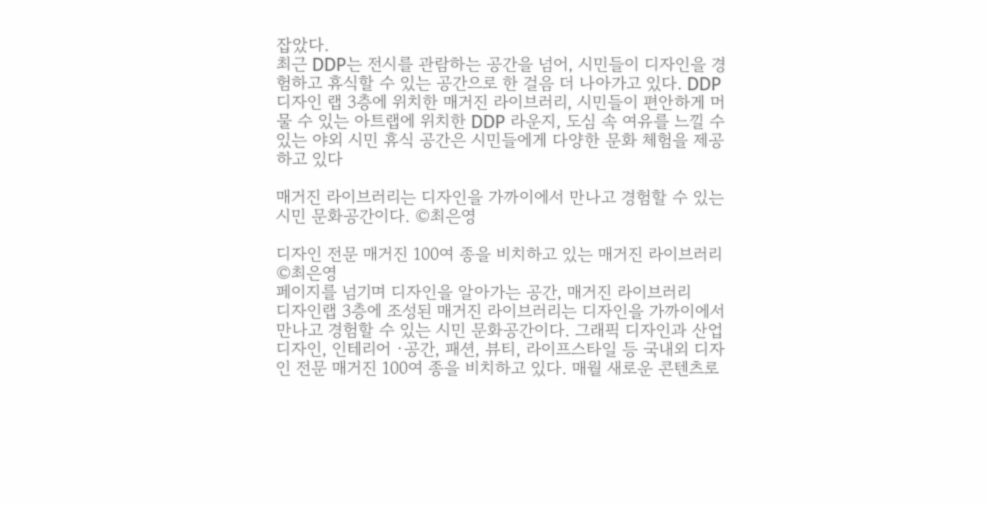잡았다.
최근 DDP는 전시를 관람하는 공간을 넘어, 시민들이 디자인을 경험하고 휴식할 수 있는 공간으로 한 걸음 더 나아가고 있다. DDP 디자인 랩 3층에 위치한 매거진 라이브러리, 시민들이 편안하게 머물 수 있는 아트랩에 위치한 DDP 라운지, 도심 속 여유를 느낄 수 있는 야외 시민 휴식 공간은 시민들에게 다양한 문화 체험을 제공하고 있다

매거진 라이브러리는 디자인을 가까이에서 만나고 경험할 수 있는 시민 문화공간이다. ©최은영

디자인 전문 매거진 100여 종을 비치하고 있는 매거진 라이브러리 ©최은영
페이지를 넘기며 디자인을 알아가는 공간, 매거진 라이브러리
디자인랩 3층에 조성된 매거진 라이브러리는 디자인을 가까이에서 만나고 경험할 수 있는 시민 문화공간이다. 그래픽 디자인과 산업디자인, 인테리어 ·공간, 패션, 뷰티, 라이프스타일 등 국내외 디자인 전문 매거진 100여 종을 비치하고 있다. 매월 새로운 콘텐츠로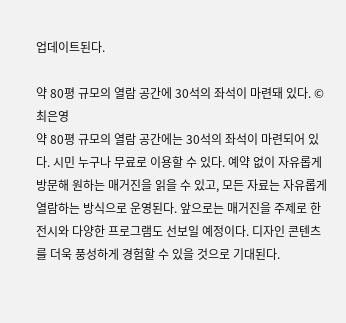업데이트된다.

약 80평 규모의 열람 공간에 30석의 좌석이 마련돼 있다. ©최은영
약 80평 규모의 열람 공간에는 30석의 좌석이 마련되어 있다. 시민 누구나 무료로 이용할 수 있다. 예약 없이 자유롭게 방문해 원하는 매거진을 읽을 수 있고, 모든 자료는 자유롭게 열람하는 방식으로 운영된다. 앞으로는 매거진을 주제로 한 전시와 다양한 프로그램도 선보일 예정이다. 디자인 콘텐츠를 더욱 풍성하게 경험할 수 있을 것으로 기대된다.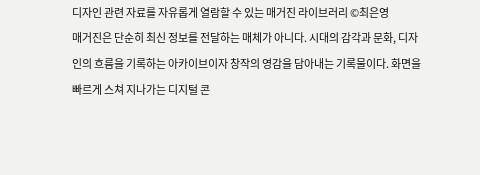디자인 관련 자료를 자유롭게 열람할 수 있는 매거진 라이브러리 ©최은영
매거진은 단순히 최신 정보를 전달하는 매체가 아니다. 시대의 감각과 문화, 디자인의 흐름을 기록하는 아카이브이자 창작의 영감을 담아내는 기록물이다. 화면을 빠르게 스쳐 지나가는 디지털 콘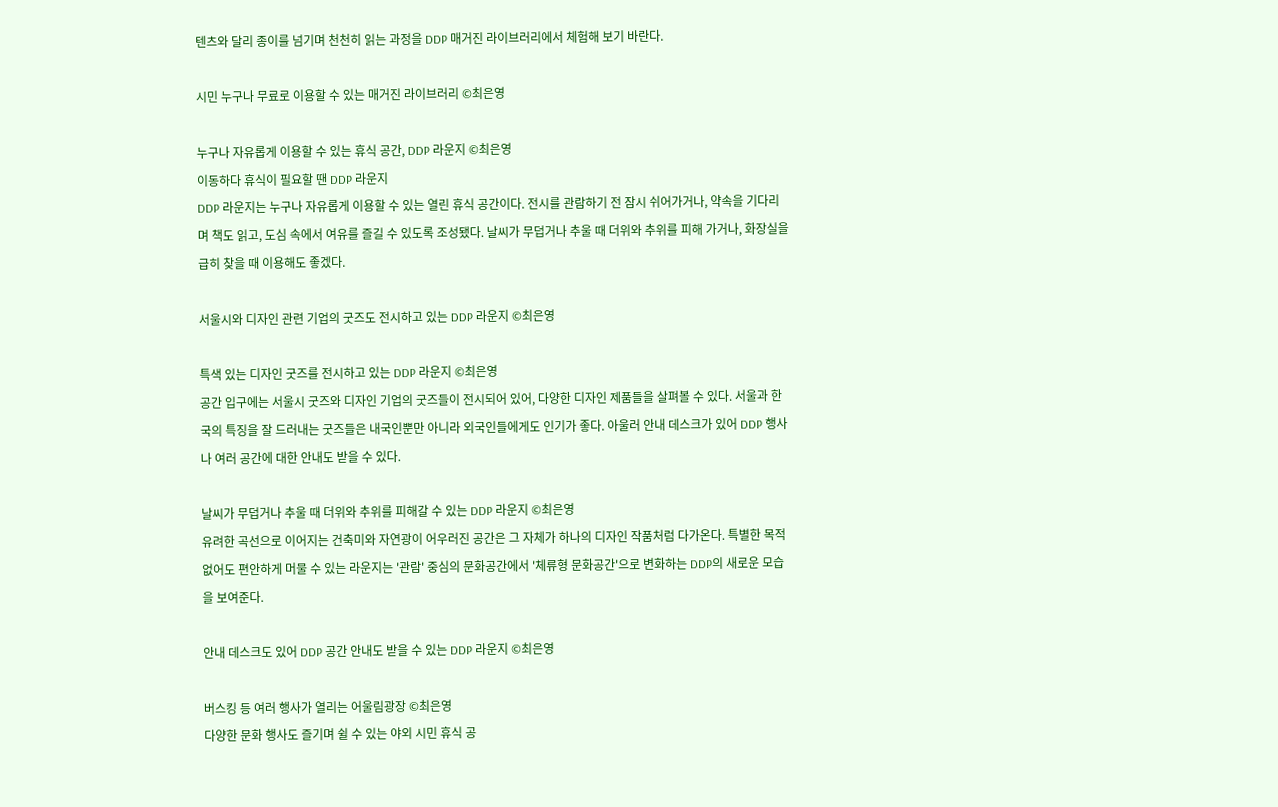텐츠와 달리 종이를 넘기며 천천히 읽는 과정을 DDP 매거진 라이브러리에서 체험해 보기 바란다.

시민 누구나 무료로 이용할 수 있는 매거진 라이브러리 ©최은영

누구나 자유롭게 이용할 수 있는 휴식 공간, DDP 라운지 ©최은영
이동하다 휴식이 필요할 땐 DDP 라운지
DDP 라운지는 누구나 자유롭게 이용할 수 있는 열린 휴식 공간이다. 전시를 관람하기 전 잠시 쉬어가거나, 약속을 기다리며 책도 읽고, 도심 속에서 여유를 즐길 수 있도록 조성됐다. 날씨가 무덥거나 추울 때 더위와 추위를 피해 가거나, 화장실을 급히 찾을 때 이용해도 좋겠다.

서울시와 디자인 관련 기업의 굿즈도 전시하고 있는 DDP 라운지 ©최은영

특색 있는 디자인 굿즈를 전시하고 있는 DDP 라운지 ©최은영
공간 입구에는 서울시 굿즈와 디자인 기업의 굿즈들이 전시되어 있어, 다양한 디자인 제품들을 살펴볼 수 있다. 서울과 한국의 특징을 잘 드러내는 굿즈들은 내국인뿐만 아니라 외국인들에게도 인기가 좋다. 아울러 안내 데스크가 있어 DDP 행사나 여러 공간에 대한 안내도 받을 수 있다.

날씨가 무덥거나 추울 때 더위와 추위를 피해갈 수 있는 DDP 라운지 ©최은영
유려한 곡선으로 이어지는 건축미와 자연광이 어우러진 공간은 그 자체가 하나의 디자인 작품처럼 다가온다. 특별한 목적 없어도 편안하게 머물 수 있는 라운지는 '관람' 중심의 문화공간에서 '체류형 문화공간'으로 변화하는 DDP의 새로운 모습을 보여준다.

안내 데스크도 있어 DDP 공간 안내도 받을 수 있는 DDP 라운지 ©최은영

버스킹 등 여러 행사가 열리는 어울림광장 ©최은영
다양한 문화 행사도 즐기며 쉴 수 있는 야외 시민 휴식 공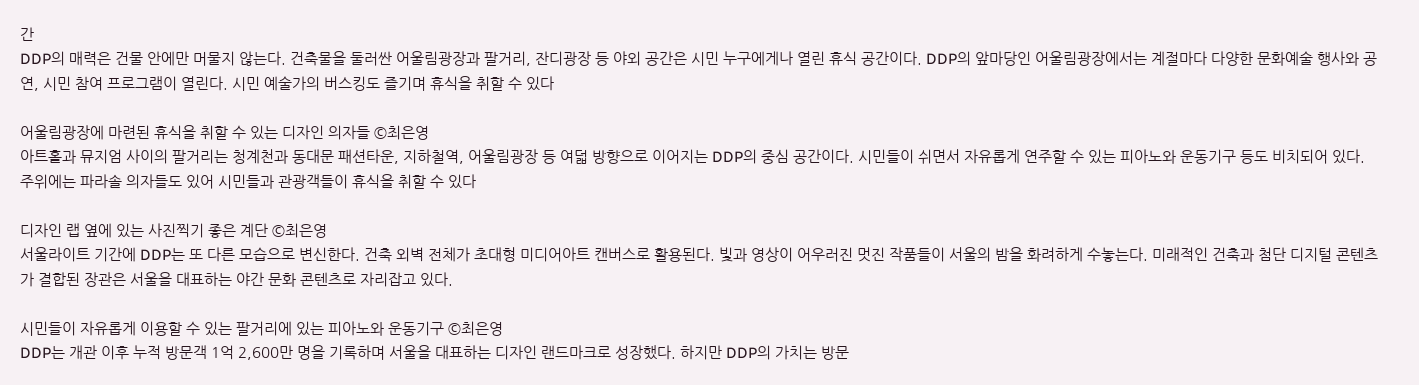간
DDP의 매력은 건물 안에만 머물지 않는다. 건축물을 둘러싼 어울림광장과 팔거리, 잔디광장 등 야외 공간은 시민 누구에게나 열린 휴식 공간이다. DDP의 앞마당인 어울림광장에서는 계절마다 다양한 문화예술 행사와 공연, 시민 참여 프로그램이 열린다. 시민 예술가의 버스킹도 즐기며 휴식을 취할 수 있다

어울림광장에 마련된 휴식을 취할 수 있는 디자인 의자들 ©최은영
아트홀과 뮤지엄 사이의 팔거리는 청계천과 동대문 패션타운, 지하철역, 어울림광장 등 여덟 방향으로 이어지는 DDP의 중심 공간이다. 시민들이 쉬면서 자유롭게 연주할 수 있는 피아노와 운동기구 등도 비치되어 있다. 주위에는 파라솔 의자들도 있어 시민들과 관광객들이 휴식을 취할 수 있다

디자인 랩 옆에 있는 사진찍기 좋은 계단 ©최은영
서울라이트 기간에 DDP는 또 다른 모습으로 변신한다. 건축 외벽 전체가 초대형 미디어아트 캔버스로 활용된다. 빛과 영상이 어우러진 멋진 작품들이 서울의 밤을 화려하게 수놓는다. 미래적인 건축과 첨단 디지털 콘텐츠가 결합된 장관은 서울을 대표하는 야간 문화 콘텐츠로 자리잡고 있다.

시민들이 자유롭게 이용할 수 있는 팔거리에 있는 피아노와 운동기구 ©최은영
DDP는 개관 이후 누적 방문객 1억 2,600만 명을 기록하며 서울을 대표하는 디자인 랜드마크로 성장했다. 하지만 DDP의 가치는 방문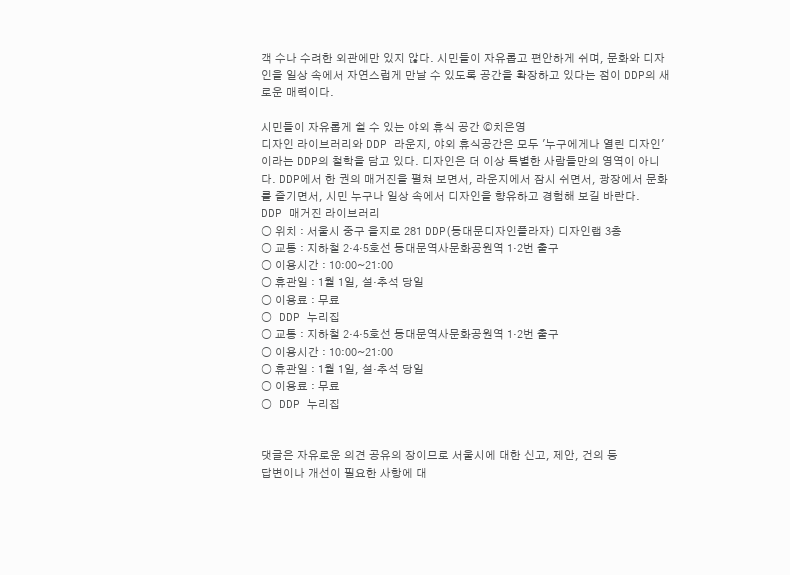객 수나 수려한 외관에만 있지 않다. 시민들이 자유롭고 편안하게 쉬며, 문화와 디자인을 일상 속에서 자연스럽게 만날 수 있도록 공간을 확장하고 있다는 점이 DDP의 새로운 매력이다.

시민들이 자유롭게 쉴 수 있는 야외 휴식 공간 ©치은영
디자인 라이브러리와 DDP 라운지, 야외 휴식공간은 모두 '누구에게나 열린 디자인'이라는 DDP의 철학을 담고 있다. 디자인은 더 이상 특별한 사람들만의 영역이 아니다. DDP에서 한 권의 매거진을 펼쳐 보면서, 라운지에서 잠시 쉬면서, 광장에서 문화를 즐기면서, 시민 누구나 일상 속에서 디자인을 향유하고 경험해 보길 바란다.
DDP 매거진 라이브러리
○ 위치 : 서울시 중구 을지로 281 DDP(동대문디자인플라자) 디자인랩 3층
○ 교통 : 지하철 2·4·5호선 동대문역사문화공원역 1·2번 출구
○ 이용시간 : 10:00~21:00
○ 휴관일 : 1월 1일, 설·추석 당일
○ 이용료 : 무료
○ DDP 누리집
○ 교통 : 지하철 2·4·5호선 동대문역사문화공원역 1·2번 출구
○ 이용시간 : 10:00~21:00
○ 휴관일 : 1월 1일, 설·추석 당일
○ 이용료 : 무료
○ DDP 누리집


댓글은 자유로운 의견 공유의 장이므로 서울시에 대한 신고, 제안, 건의 등
답변이나 개선이 필요한 사항에 대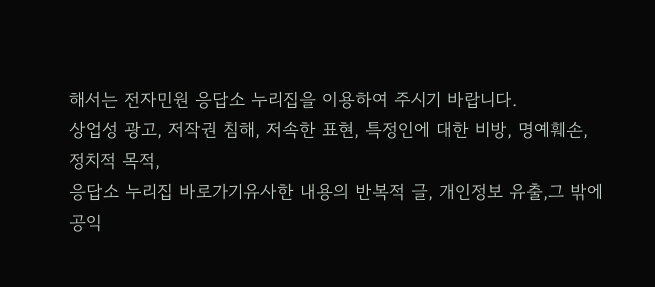해서는 전자민원 응답소 누리집을 이용하여 주시기 바랍니다.
상업성 광고, 저작권 침해, 저속한 표현, 특정인에 대한 비방, 명예훼손, 정치적 목적,
응답소 누리집 바로가기유사한 내용의 반복적 글, 개인정보 유출,그 밖에 공익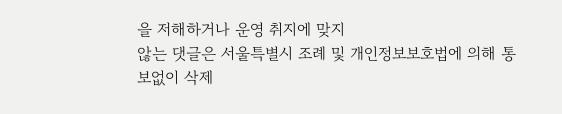을 저해하거나 운영 취지에 맞지
않는 댓글은 서울특별시 조례 및 개인정보보호법에 의해 통보없이 삭제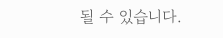될 수 있습니다.